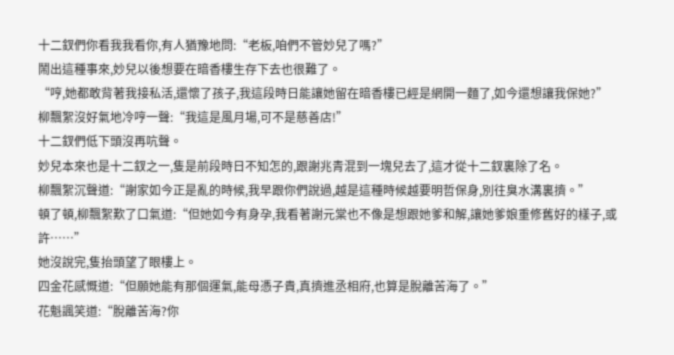十二釵們你看我我看你,有人猶豫地問:“老板,咱們不管妙兒了嗎?”
鬧出這種事來,妙兒以後想要在暗香樓生存下去也很難了。
“哼,她都敢背著我接私活,還懷了孩子,我這段時日能讓她留在暗香樓已經是網開一麵了,如今還想讓我保她?”
柳飄絮沒好氣地冷哼一聲:“我這是風月場,可不是慈善店!”
十二釵們低下頭沒再吭聲。
妙兒本來也是十二釵之一,隻是前段時日不知怎的,跟謝兆青混到一塊兒去了,這才從十二釵裏除了名。
柳飄絮沉聲道:“謝家如今正是亂的時候,我早跟你們說過,越是這種時候越要明哲保身,別往臭水溝裏擠。”
頓了頓,柳飄絮歎了口氣道:“但她如今有身孕,我看著謝元棠也不像是想跟她爹和解,讓她爹娘重修舊好的樣子,或許……”
她沒說完,隻抬頭望了眼樓上。
四金花感慨道:“但願她能有那個運氣,能母憑子貴,真擠進丞相府,也算是脫離苦海了。”
花魁諷笑道:“脫離苦海?你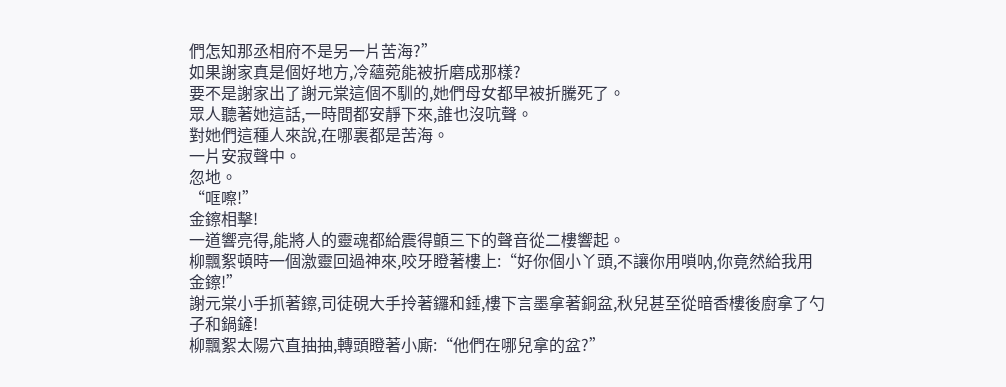們怎知那丞相府不是另一片苦海?”
如果謝家真是個好地方,冷蘊菀能被折磨成那樣?
要不是謝家出了謝元棠這個不馴的,她們母女都早被折騰死了。
眾人聽著她這話,一時間都安靜下來,誰也沒吭聲。
對她們這種人來說,在哪裏都是苦海。
一片安寂聲中。
忽地。
“哐嚓!”
金鑔相擊!
一道響亮得,能將人的靈魂都給震得顫三下的聲音從二樓響起。
柳飄絮頓時一個激靈回過神來,咬牙瞪著樓上:“好你個小丫頭,不讓你用嗩呐,你竟然給我用金鑔!”
謝元棠小手抓著鑔,司徒硯大手拎著鑼和錘,樓下言墨拿著銅盆,秋兒甚至從暗香樓後廚拿了勺子和鍋鏟!
柳飄絮太陽穴直抽抽,轉頭瞪著小廝:“他們在哪兒拿的盆?”